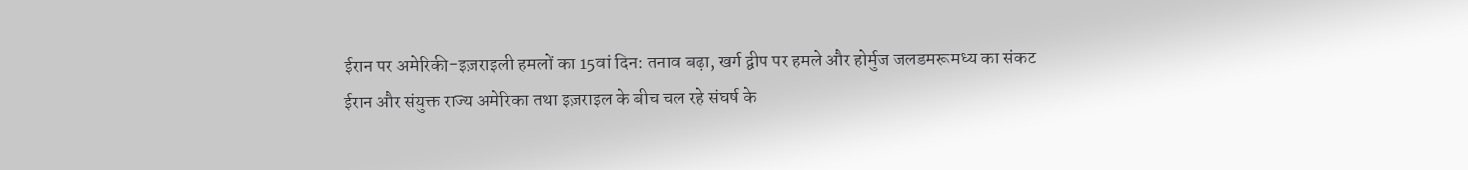ईरान पर अमेरिकी-इज़राइली हमलों का 15वां दिन: तनाव बढ़ा, खर्ग द्वीप पर हमले और होर्मुज जलडमरूमध्य का संकट
ईरान और संयुक्त राज्य अमेरिका तथा इज़राइल के बीच चल रहे संघर्ष के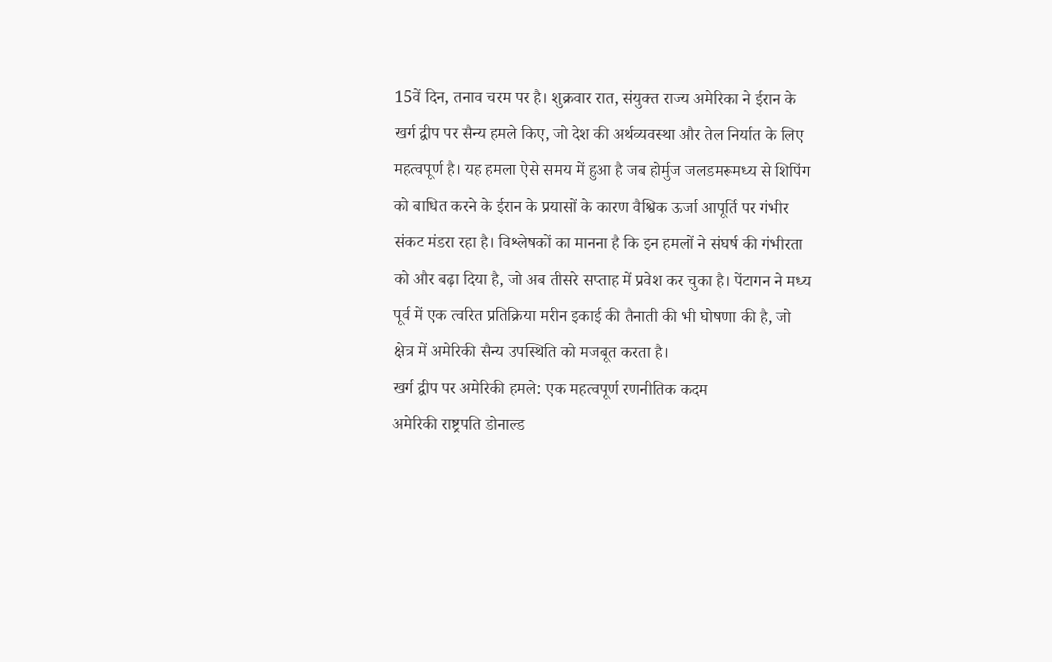15वें दिन, तनाव चरम पर है। शुक्रवार रात, संयुक्त राज्य अमेरिका ने ईरान के खर्ग द्वीप पर सैन्य हमले किए, जो देश की अर्थव्यवस्था और तेल निर्यात के लिए महत्वपूर्ण है। यह हमला ऐसे समय में हुआ है जब होर्मुज जलडमरूमध्य से शिपिंग को बाधित करने के ईरान के प्रयासों के कारण वैश्विक ऊर्जा आपूर्ति पर गंभीर संकट मंडरा रहा है। विश्लेषकों का मानना है कि इन हमलों ने संघर्ष की गंभीरता को और बढ़ा दिया है, जो अब तीसरे सप्ताह में प्रवेश कर चुका है। पेंटागन ने मध्य पूर्व में एक त्वरित प्रतिक्रिया मरीन इकाई की तैनाती की भी घोषणा की है, जो क्षेत्र में अमेरिकी सैन्य उपस्थिति को मजबूत करता है।
खर्ग द्वीप पर अमेरिकी हमले: एक महत्वपूर्ण रणनीतिक कदम
अमेरिकी राष्ट्रपति डोनाल्ड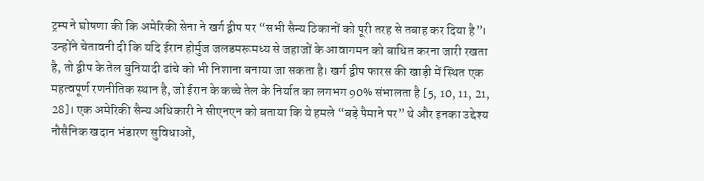ट्रम्प ने घोषणा की कि अमेरिकी सेना ने खर्ग द्वीप पर “सभी सैन्य ठिकानों को पूरी तरह से तबाह कर दिया है”। उन्होंने चेतावनी दी कि यदि ईरान होर्मुज जलडमरूमध्य से जहाजों के आवागमन को बाधित करना जारी रखता है, तो द्वीप के तेल बुनियादी ढांचे को भी निशाना बनाया जा सकता है। खर्ग द्वीप फारस की खाड़ी में स्थित एक महत्वपूर्ण रणनीतिक स्थान है, जो ईरान के कच्चे तेल के निर्यात का लगभग 90% संभालता है [5, 10, 11, 21, 28]। एक अमेरिकी सैन्य अधिकारी ने सीएनएन को बताया कि ये हमले “बड़े पैमाने पर” थे और इनका उद्देश्य नौसैनिक खदान भंडारण सुविधाओं,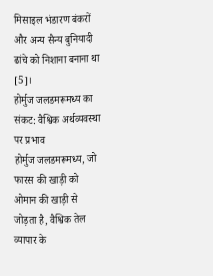मिसाइल भंडारण बंकरों और अन्य सैन्य बुनियादी ढांचे को निशाना बनाना था [5]।
होर्मुज जलडमरूमध्य का संकट: वैश्विक अर्थव्यवस्था पर प्रभाव
होर्मुज जलडमरूमध्य, जो फारस की खाड़ी को ओमान की खाड़ी से जोड़ता है, वैश्विक तेल व्यापार के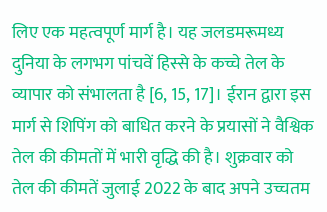लिए एक महत्वपूर्ण मार्ग है। यह जलडमरूमध्य दुनिया के लगभग पांचवें हिस्से के कच्चे तेल के व्यापार को संभालता है [6, 15, 17]। ईरान द्वारा इस मार्ग से शिपिंग को बाधित करने के प्रयासों ने वैश्विक तेल की कीमतों में भारी वृद्धि की है। शुक्रवार को तेल की कीमतें जुलाई 2022 के बाद अपने उच्चतम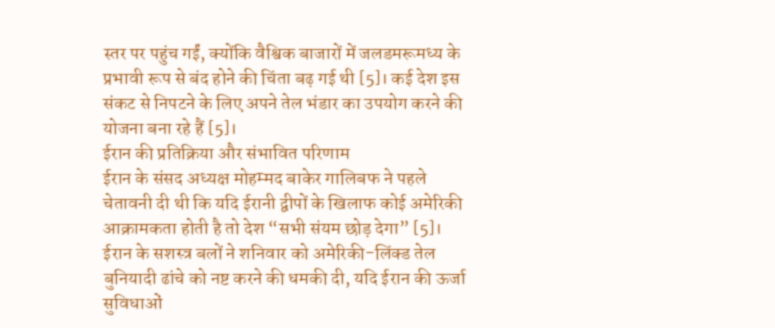स्तर पर पहुंच गईं, क्योंकि वैश्विक बाजारों में जलडमरूमध्य के प्रभावी रूप से बंद होने की चिंता बढ़ गई थी [5]। कई देश इस संकट से निपटने के लिए अपने तेल भंडार का उपयोग करने की योजना बना रहे हैं [5]।
ईरान की प्रतिक्रिया और संभावित परिणाम
ईरान के संसद अध्यक्ष मोहम्मद बाकेर गालिबफ ने पहले चेतावनी दी थी कि यदि ईरानी द्वीपों के खिलाफ कोई अमेरिकी आक्रामकता होती है तो देश “सभी संयम छोड़ देगा” [5]। ईरान के सशस्त्र बलों ने शनिवार को अमेरिकी-लिंक्ड तेल बुनियादी ढांचे को नष्ट करने की धमकी दी, यदि ईरान की ऊर्जा सुविधाओं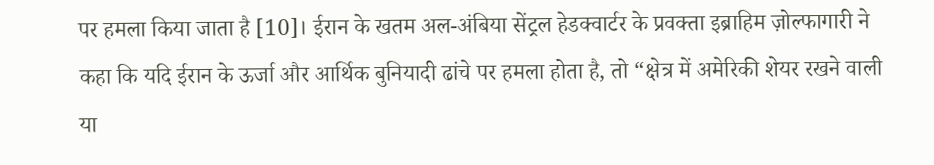पर हमला किया जाता है [10]। ईरान के खतम अल-अंबिया सेंट्रल हेडक्वार्टर के प्रवक्ता इब्राहिम ज़ोल्फागारी ने कहा कि यदि ईरान के ऊर्जा और आर्थिक बुनियादी ढांचे पर हमला होता है, तो “क्षेत्र में अमेरिकी शेयर रखने वाली या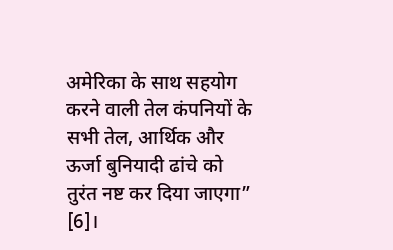अमेरिका के साथ सहयोग करने वाली तेल कंपनियों के सभी तेल, आर्थिक और ऊर्जा बुनियादी ढांचे को तुरंत नष्ट कर दिया जाएगा” [6]।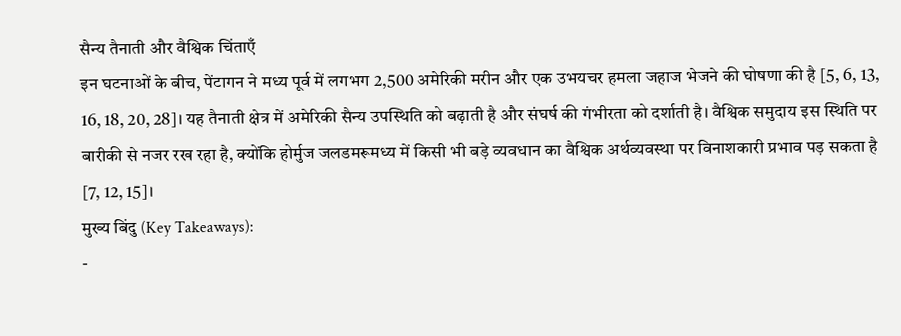सैन्य तैनाती और वैश्विक चिंताएँ
इन घटनाओं के बीच, पेंटागन ने मध्य पूर्व में लगभग 2,500 अमेरिकी मरीन और एक उभयचर हमला जहाज भेजने की घोषणा की है [5, 6, 13, 16, 18, 20, 28]। यह तैनाती क्षेत्र में अमेरिकी सैन्य उपस्थिति को बढ़ाती है और संघर्ष की गंभीरता को दर्शाती है। वैश्विक समुदाय इस स्थिति पर बारीकी से नजर रख रहा है, क्योंकि होर्मुज जलडमरूमध्य में किसी भी बड़े व्यवधान का वैश्विक अर्थव्यवस्था पर विनाशकारी प्रभाव पड़ सकता है [7, 12, 15]।
मुख्य बिंदु (Key Takeaways):
-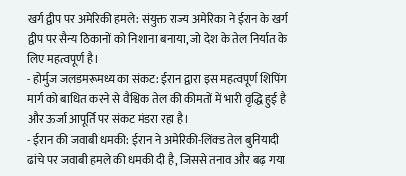खर्ग द्वीप पर अमेरिकी हमले: संयुक्त राज्य अमेरिका ने ईरान के खर्ग द्वीप पर सैन्य ठिकानों को निशाना बनाया, जो देश के तेल निर्यात के लिए महत्वपूर्ण है।
- होर्मुज जलडमरूमध्य का संकट: ईरान द्वारा इस महत्वपूर्ण शिपिंग मार्ग को बाधित करने से वैश्विक तेल की कीमतों में भारी वृद्धि हुई है और ऊर्जा आपूर्ति पर संकट मंडरा रहा है।
- ईरान की जवाबी धमकी: ईरान ने अमेरिकी-लिंक्ड तेल बुनियादी ढांचे पर जवाबी हमले की धमकी दी है, जिससे तनाव और बढ़ गया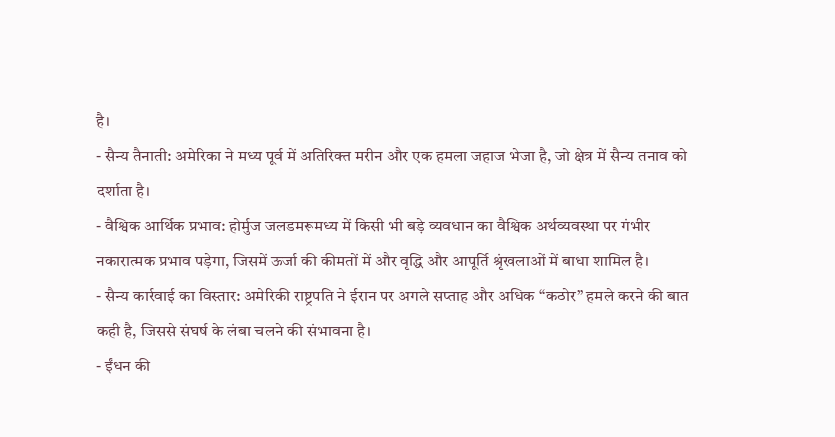है।
- सैन्य तैनाती: अमेरिका ने मध्य पूर्व में अतिरिक्त मरीन और एक हमला जहाज भेजा है, जो क्षेत्र में सैन्य तनाव को दर्शाता है।
- वैश्विक आर्थिक प्रभाव: होर्मुज जलडमरूमध्य में किसी भी बड़े व्यवधान का वैश्विक अर्थव्यवस्था पर गंभीर नकारात्मक प्रभाव पड़ेगा, जिसमें ऊर्जा की कीमतों में और वृद्धि और आपूर्ति श्रृंखलाओं में बाधा शामिल है।
- सैन्य कार्रवाई का विस्तार: अमेरिकी राष्ट्रपति ने ईरान पर अगले सप्ताह और अधिक “कठोर” हमले करने की बात कही है, जिससे संघर्ष के लंबा चलने की संभावना है।
- ईंधन की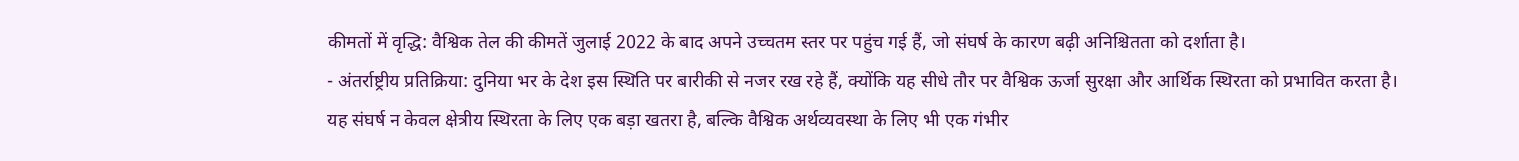कीमतों में वृद्धि: वैश्विक तेल की कीमतें जुलाई 2022 के बाद अपने उच्चतम स्तर पर पहुंच गई हैं, जो संघर्ष के कारण बढ़ी अनिश्चितता को दर्शाता है।
- अंतर्राष्ट्रीय प्रतिक्रिया: दुनिया भर के देश इस स्थिति पर बारीकी से नजर रख रहे हैं, क्योंकि यह सीधे तौर पर वैश्विक ऊर्जा सुरक्षा और आर्थिक स्थिरता को प्रभावित करता है।
यह संघर्ष न केवल क्षेत्रीय स्थिरता के लिए एक बड़ा खतरा है, बल्कि वैश्विक अर्थव्यवस्था के लिए भी एक गंभीर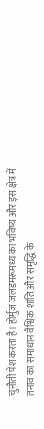चुनौती पेश करता है। होर्मुज जलडमरूमध्य का भविष्य और इस क्षेत्र में तनाव का समाधान वैश्विक शांति और समृद्धि के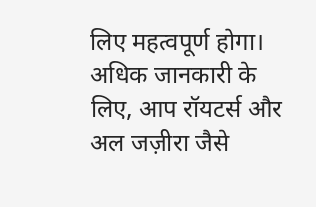लिए महत्वपूर्ण होगा।
अधिक जानकारी के लिए, आप रॉयटर्स और अल जज़ीरा जैसे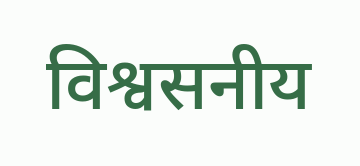विश्वसनीय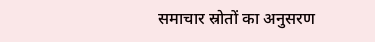समाचार स्रोतों का अनुसरण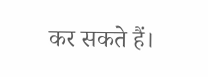कर सकते हैं।